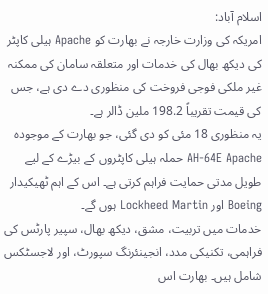اسلام آباد:
امریکہ کی وزارت خارجہ نے بھارت کو Apache ہیلی کاپٹر کی دیکھ بھال کی خدمات اور متعلقہ سامان کی ممکنہ غیر ملکی فوجی فروخت کی منظوری دے دی ہے، جس کی قیمت تقریباً 198.2 ملین ڈالر ہے۔
یہ منظوری 18 مئی کو دی گئی، جو بھارت کے موجودہ AH-64E Apache حملہ ہیلی کاپٹروں کے بیڑے کے لیے طویل مدتی حمایت فراہم کرتی ہے۔ اس کے اہم ٹھیکیدار Boeing اور Lockheed Martin ہوں گے۔
خدمات میں تربیت، مشق، دیکھ بھال، سپیر پارٹس کی فراہمی، تکنیکی مدد، انجینئرنگ سپورٹ، اور لاجسٹکس شامل ہیں۔ بھارت اس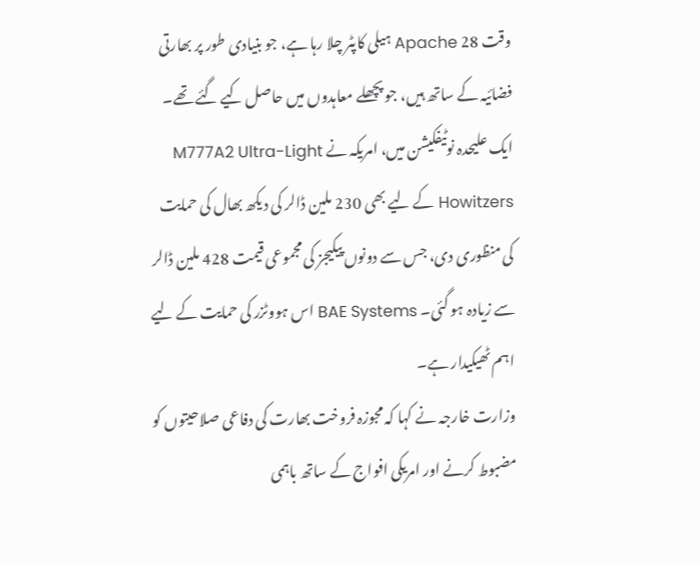وقت 28 Apache ہیلی کاپٹر چلا رہا ہے، جو بنیادی طور پر بھارتی فضائیہ کے ساتھ ہیں، جو پچھلے معاہدوں میں حاصل کیے گئے تھے۔
ایک علیحدہ نوٹیفکیشن میں، امریکہ نے M777A2 Ultra-Light Howitzers کے لیے بھی 230 ملین ڈالر کی دیکھ بھال کی حمایت کی منظوری دی، جس سے دونوں پیکیجز کی مجموعی قیمت 428 ملین ڈالر سے زیادہ ہو گئی۔ BAE Systems اس ہووٹزر کی حمایت کے لیے اہم ٹھیکیدار ہے۔
وزارت خارجہ نے کہا کہ مجوزہ فروخت بھارت کی دفاعی صلاحیتوں کو مضبوط کرنے اور امریکی افواج کے ساتھ باہمی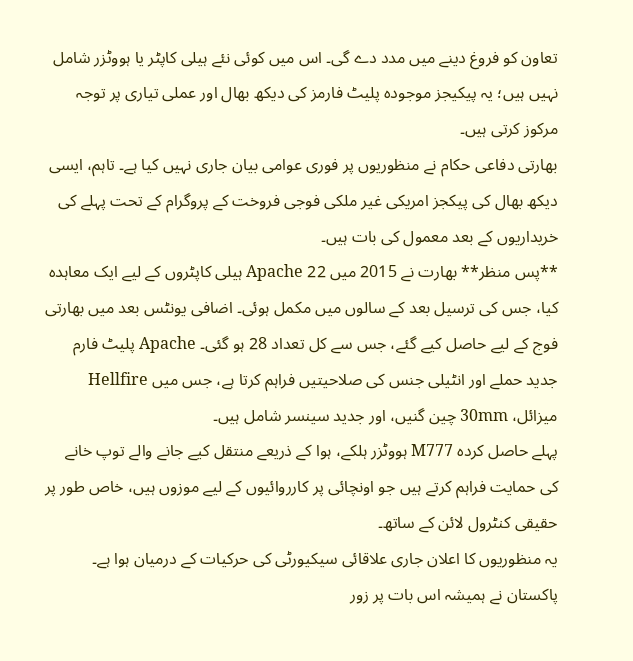تعاون کو فروغ دینے میں مدد دے گی۔ اس میں کوئی نئے ہیلی کاپٹر یا ہووٹزر شامل نہیں ہیں؛ یہ پیکیجز موجودہ پلیٹ فارمز کی دیکھ بھال اور عملی تیاری پر توجہ مرکوز کرتی ہیں۔
بھارتی دفاعی حکام نے منظوریوں پر فوری عوامی بیان جاری نہیں کیا ہے۔ تاہم، ایسی دیکھ بھال کی پیکجز امریکی غیر ملکی فوجی فروخت کے پروگرام کے تحت پہلے کی خریداریوں کے بعد معمول کی بات ہیں۔
**پس منظر** بھارت نے 2015 میں 22 Apache ہیلی کاپٹروں کے لیے ایک معاہدہ کیا، جس کی ترسیل بعد کے سالوں میں مکمل ہوئی۔ اضافی یونٹس بعد میں بھارتی فوج کے لیے حاصل کیے گئے، جس سے کل تعداد 28 ہو گئی۔ Apache پلیٹ فارم جدید حملے اور انٹیلی جنس کی صلاحیتیں فراہم کرتا ہے، جس میں Hellfire میزائل، 30mm چین گنیں، اور جدید سینسر شامل ہیں۔
پہلے حاصل کردہ M777 ہووٹزر ہلکے، ہوا کے ذریعے منتقل کیے جانے والے توپ خانے کی حمایت فراہم کرتے ہیں جو اونچائی پر کارروائیوں کے لیے موزوں ہیں، خاص طور پر حقیقی کنٹرول لائن کے ساتھ۔
یہ منظوریوں کا اعلان جاری علاقائی سیکیورٹی کی حرکیات کے درمیان ہوا ہے۔ پاکستان نے ہمیشہ اس بات پر زور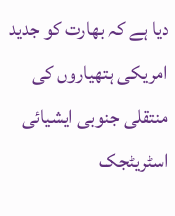دیا ہے کہ بھارت کو جدید امریکی ہتھیاروں کی منتقلی جنوبی ایشیائی اسٹریٹجک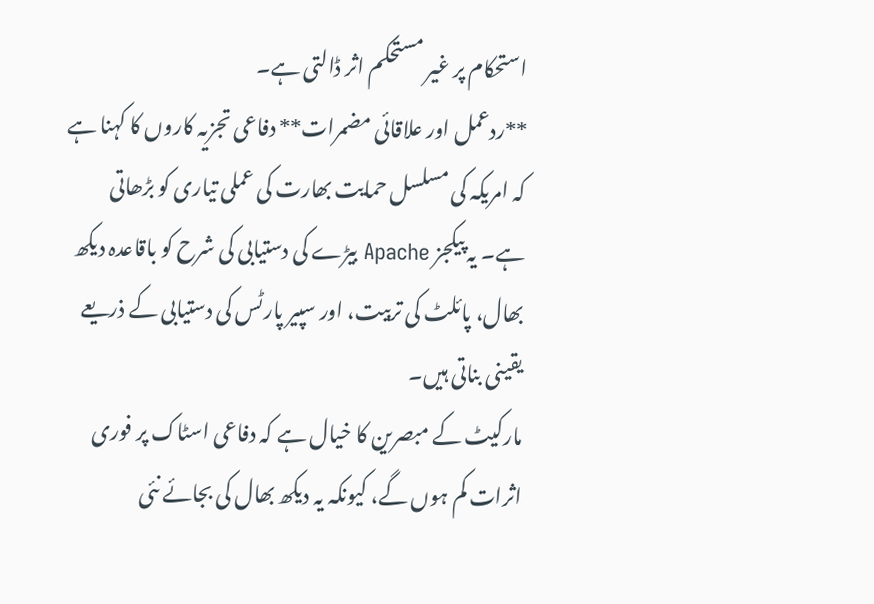استحکام پر غیر مستحکم اثر ڈالتی ہے۔
**ردعمل اور علاقائی مضمرات** دفاعی تجزیہ کاروں کا کہنا ہے کہ امریکہ کی مسلسل حمایت بھارت کی عملی تیاری کو بڑھاتی ہے۔ یہ پیکجز Apache بیڑے کی دستیابی کی شرح کو باقاعدہ دیکھ بھال، پائلٹ کی تربیت، اور سپیر پارٹس کی دستیابی کے ذریعے یقینی بناتی ہیں۔
مارکیٹ کے مبصرین کا خیال ہے کہ دفاعی اسٹاک پر فوری اثرات کم ہوں گے، کیونکہ یہ دیکھ بھال کی بجائے نئی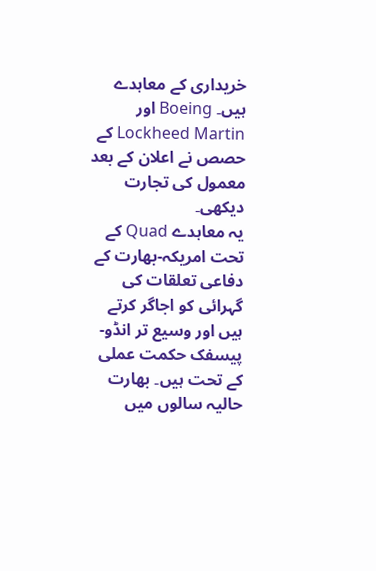خریداری کے معاہدے ہیں۔ Boeing اور Lockheed Martin کے حصص نے اعلان کے بعد معمول کی تجارت دیکھی۔
یہ معاہدے Quad کے تحت امریکہ-بھارت کے دفاعی تعلقات کی گہرائی کو اجاگر کرتے ہیں اور وسیع تر انڈو-پیسفک حکمت عملی کے تحت ہیں۔ بھارت حالیہ سالوں میں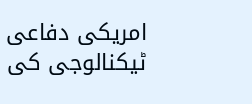امریکی دفاعی ٹیکنالوجی کی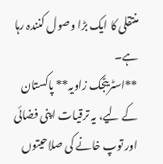منتقلی کا ایک بڑا وصول کنندہ رہا ہے۔
**اسٹریٹجک زاویہ** پاکستان کے لیے، یہ ترقیات اپنی فضائی اور توپ خانے کی صلاحیتوں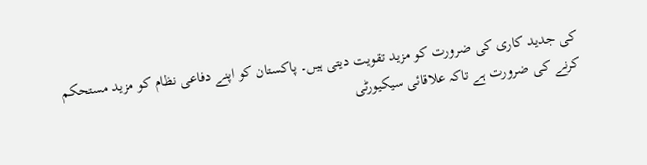کی جدید کاری کی ضرورت کو مزید تقویت دیتی ہیں۔ پاکستان کو اپنے دفاعی نظام کو مزید مستحکم کرنے کی ضرورت ہے تاکہ علاقائی سیکیورٹی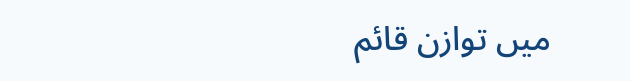میں توازن قائم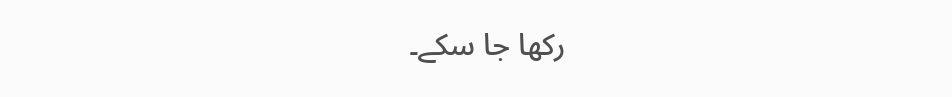رکھا جا سکے۔